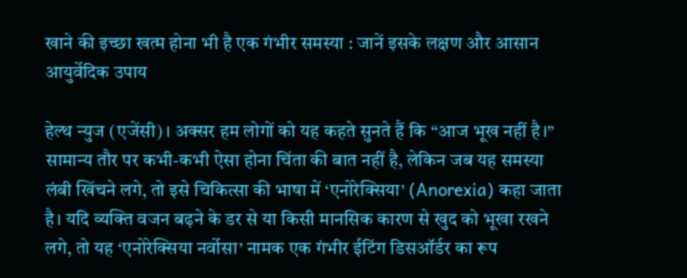खाने की इच्छा खत्म होना भी है एक गंभीर समस्या : जानें इसके लक्षण और आसान आयुर्वेदिक उपाय

हेल्थ न्युज (एजेंसी)। अक्सर हम लोगों को यह कहते सुनते हैं कि “आज भूख नहीं है।” सामान्य तौर पर कभी-कभी ऐसा होना चिंता की बात नहीं है, लेकिन जब यह समस्या लंबी खिंचने लगे, तो इसे चिकित्सा की भाषा में ‘एनोरेक्सिया’ (Anorexia) कहा जाता है। यदि व्यक्ति वजन बढ़ने के डर से या किसी मानसिक कारण से खुद को भूखा रखने लगे, तो यह ‘एनोरेक्सिया नर्वोसा’ नामक एक गंभीर ईटिंग डिसऑर्डर का रूप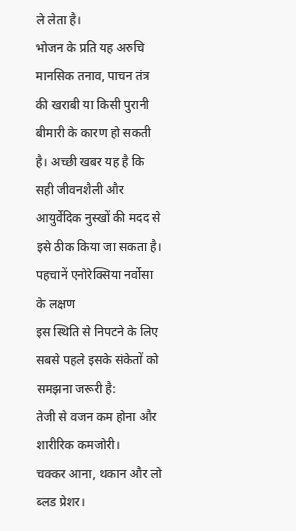ले लेता है।
भोजन के प्रति यह अरुचि मानसिक तनाव, पाचन तंत्र की खराबी या किसी पुरानी बीमारी के कारण हो सकती है। अच्छी खबर यह है कि सही जीवनशैली और आयुर्वेदिक नुस्खों की मदद से इसे ठीक किया जा सकता है।
पहचानें एनोरेक्सिया नर्वोसा के लक्षण
इस स्थिति से निपटने के लिए सबसे पहले इसके संकेतों को समझना जरूरी है:
तेजी से वजन कम होना और शारीरिक कमजोरी।
चक्कर आना, थकान और लो ब्लड प्रेशर।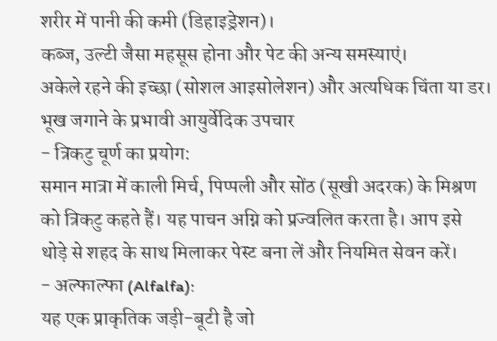शरीर में पानी की कमी (डिहाइड्रेशन)।
कब्ज, उल्टी जैसा महसूस होना और पेट की अन्य समस्याएं।
अकेले रहने की इच्छा (सोशल आइसोलेशन) और अत्यधिक चिंता या डर।
भूख जगाने के प्रभावी आयुर्वेदिक उपचार
- त्रिकटु चूर्ण का प्रयोग:
समान मात्रा में काली मिर्च, पिप्पली और सोंठ (सूखी अदरक) के मिश्रण को त्रिकटु कहते हैं। यह पाचन अग्नि को प्रज्वलित करता है। आप इसे थोड़े से शहद के साथ मिलाकर पेस्ट बना लें और नियमित सेवन करें।
- अल्फाल्फा (Alfalfa):
यह एक प्राकृतिक जड़ी-बूटी है जो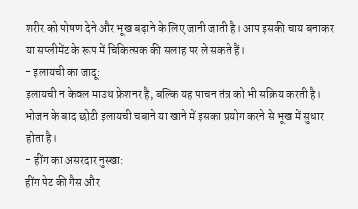शरीर को पोषण देने और भूख बढ़ाने के लिए जानी जाती है। आप इसकी चाय बनाकर या सप्लीमेंट के रूप में चिकित्सक की सलाह पर ले सकते हैं।
- इलायची का जादू:
इलायची न केवल माउथ फ्रेशनर है, बल्कि यह पाचन तंत्र को भी सक्रिय करती है। भोजन के बाद छोटी इलायची चबाने या खाने में इसका प्रयोग करने से भूख में सुधार होता है।
- हींग का असरदार नुस्खा:
हींग पेट की गैस और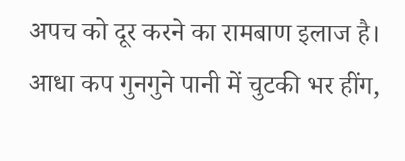अपच को दूर करने का रामबाण इलाज है। आधा कप गुनगुने पानी में चुटकी भर हींग,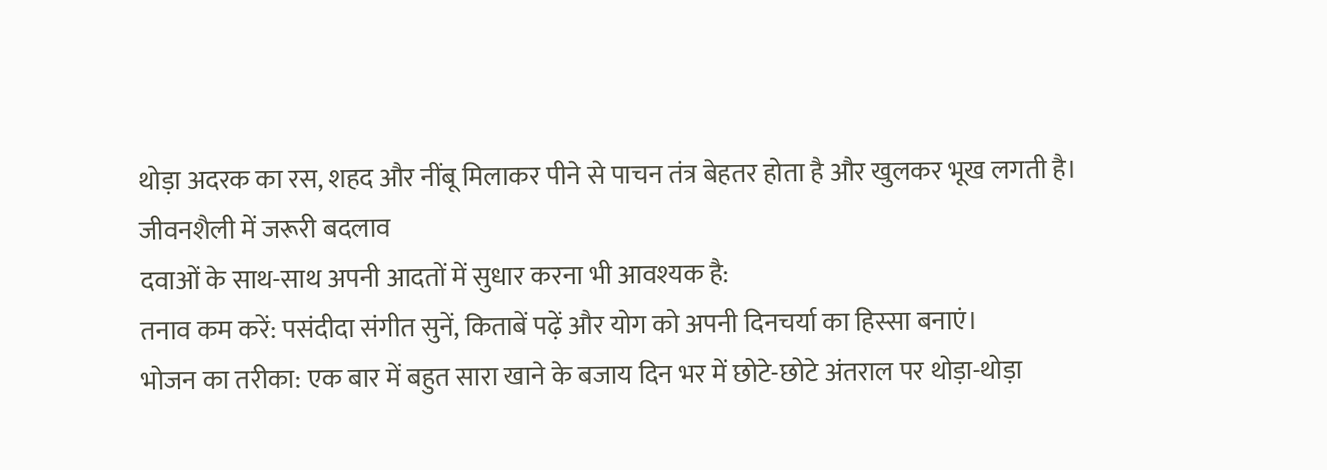थोड़ा अदरक का रस, शहद और नींबू मिलाकर पीने से पाचन तंत्र बेहतर होता है और खुलकर भूख लगती है।
जीवनशैली में जरूरी बदलाव
दवाओं के साथ-साथ अपनी आदतों में सुधार करना भी आवश्यक है:
तनाव कम करें: पसंदीदा संगीत सुनें, किताबें पढ़ें और योग को अपनी दिनचर्या का हिस्सा बनाएं।
भोजन का तरीका: एक बार में बहुत सारा खाने के बजाय दिन भर में छोटे-छोटे अंतराल पर थोड़ा-थोड़ा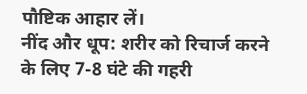पौष्टिक आहार लें।
नींद और धूप: शरीर को रिचार्ज करने के लिए 7-8 घंटे की गहरी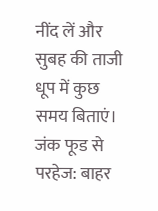नींद लें और सुबह की ताजी धूप में कुछ समय बिताएं।
जंक फूड से परहेज: बाहर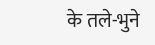के तले-भुने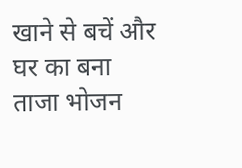खाने से बचें और घर का बना ताजा भोजन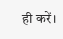ही करें।